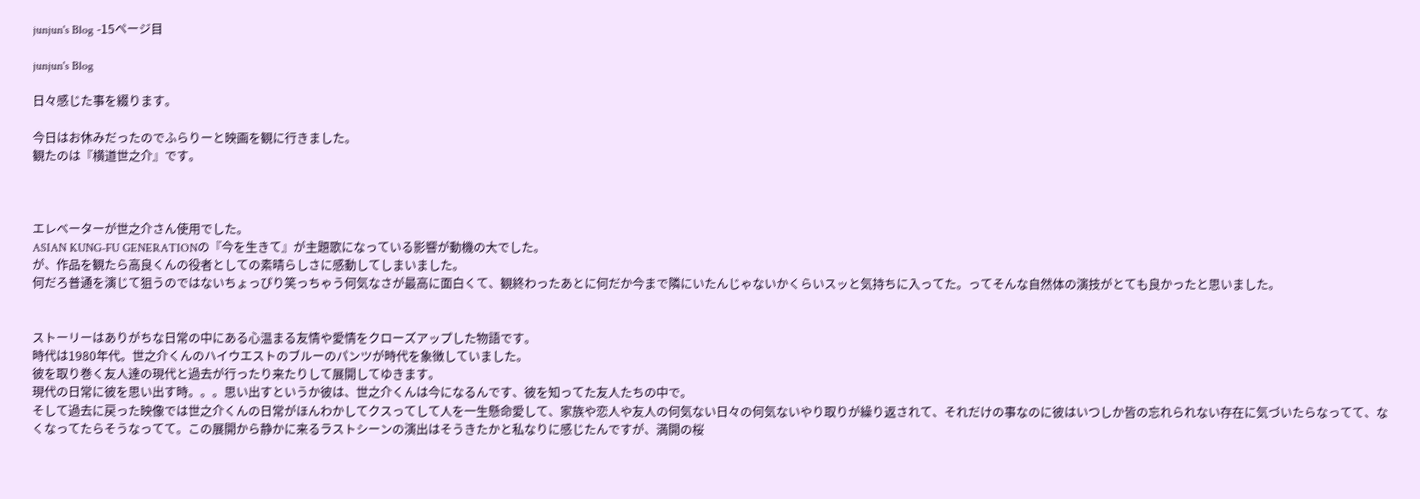junjun's Blog -15ページ目

junjun's Blog

日々感じた事を綴ります。

今日はお休みだったのでふらりーと映画を観に行きました。
観たのは『横道世之介』です。



エレベーターが世之介さん使用でした。
ASIAN KUNG-FU GENERATIONの『今を生きて』が主題歌になっている影響が動機の大でした。
が、作品を観たら高良くんの役者としての素晴らしさに感動してしまいました。
何だろ普通を演じて狙うのではないちょっぴり笑っちゃう何気なさが最高に面白くて、観終わったあとに何だか今まで隣にいたんじゃないかくらいスッと気持ちに入ってた。ってそんな自然体の演技がとても良かったと思いました。


ストーリーはありがちな日常の中にある心温まる友情や愛情をクローズアップした物語です。
時代は1980年代。世之介くんのハイウエストのブルーのパンツが時代を象徴していました。
彼を取り巻く友人達の現代と過去が行ったり来たりして展開してゆきます。
現代の日常に彼を思い出す時。。。思い出すというか彼は、世之介くんは今になるんです、彼を知ってた友人たちの中で。
そして過去に戻った映像では世之介くんの日常がほんわかしてクスってして人を一生懸命愛して、家族や恋人や友人の何気ない日々の何気ないやり取りが繰り返されて、それだけの事なのに彼はいつしか皆の忘れられない存在に気づいたらなってて、なくなってたらそうなってて。この展開から静かに来るラストシーンの演出はそうきたかと私なりに感じたんですが、満開の桜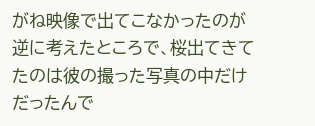がね映像で出てこなかったのが逆に考えたところで、桜出てきてたのは彼の撮った写真の中だけだったんで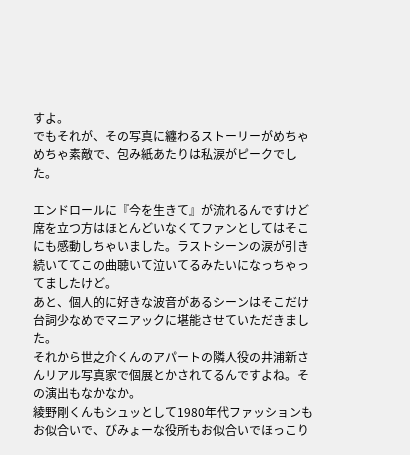すよ。
でもそれが、その写真に纏わるストーリーがめちゃめちゃ素敵で、包み紙あたりは私涙がピークでした。

エンドロールに『今を生きて』が流れるんですけど席を立つ方はほとんどいなくてファンとしてはそこにも感動しちゃいました。ラストシーンの涙が引き続いててこの曲聴いて泣いてるみたいになっちゃってましたけど。
あと、個人的に好きな波音があるシーンはそこだけ台詞少なめでマニアックに堪能させていただきました。
それから世之介くんのアパートの隣人役の井浦新さんリアル写真家で個展とかされてるんですよね。その演出もなかなか。
綾野剛くんもシュッとして1980年代ファッションもお似合いで、びみょーな役所もお似合いでほっこり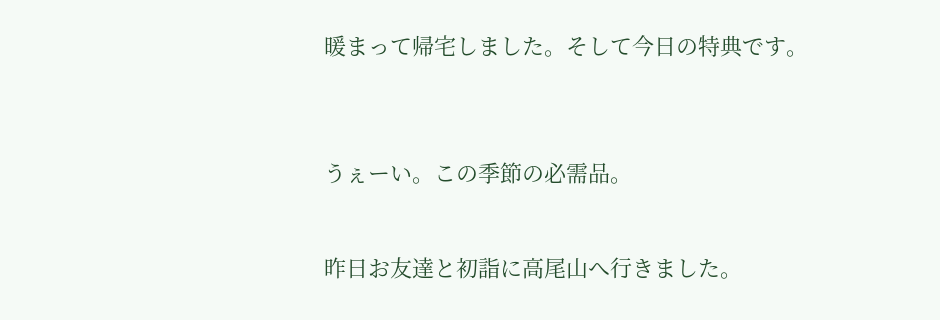暖まって帰宅しました。そして今日の特典です。



うぇーい。この季節の必需品。


昨日お友達と初詣に高尾山へ行きました。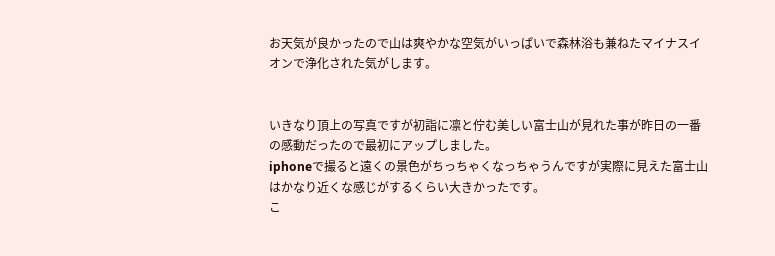お天気が良かったので山は爽やかな空気がいっぱいで森林浴も兼ねたマイナスイオンで浄化された気がします。


いきなり頂上の写真ですが初詣に凛と佇む美しい富士山が見れた事が昨日の一番の感動だったので最初にアップしました。
iphoneで撮ると遠くの景色がちっちゃくなっちゃうんですが実際に見えた富士山はかなり近くな感じがするくらい大きかったです。
こ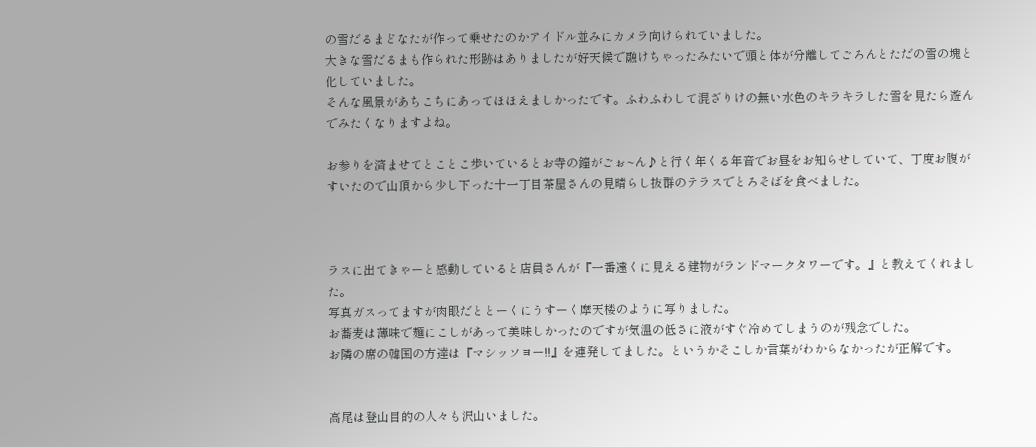の雪だるまどなたが作って乗せたのかアイドル並みにカメラ向けられていました。
大きな雪だるまも作られた形跡はありましたが好天候で融けちゃったみたいで頭と体が分離してごろんとただの雪の塊と化していました。
そんな風景があちこちにあってほほえましかったです。ふわふわして混ざりけの無い水色のキラキラした雪を見たら遊んでみたくなりますよね。

お参りを済ませてとことこ歩いているとお寺の鐘がごぉ~ん♪と行く年くる年音でお昼をお知らせしていて、丁度お腹がすいたので山頂から少し下った十一丁目茶屋さんの見晴らし抜群のテラスでとろそばを食べました。



ラスに出てきゃーと感動していると店員さんが『一番遠くに見える建物がランドマークタワーです。』と教えてくれました。
写真ガスってますが肉眼だととーくにうすーく摩天楼のように写りました。
お蕎麦は薄味で麺にこしがあって美味しかったのですが気温の低さに液がすぐ冷めてしまうのが残念でした。
お隣の席の韓国の方達は『マシッソヨー!!』を連発してました。というかそこしか言葉がわからなかったが正解です。


高尾は登山目的の人々も沢山いました。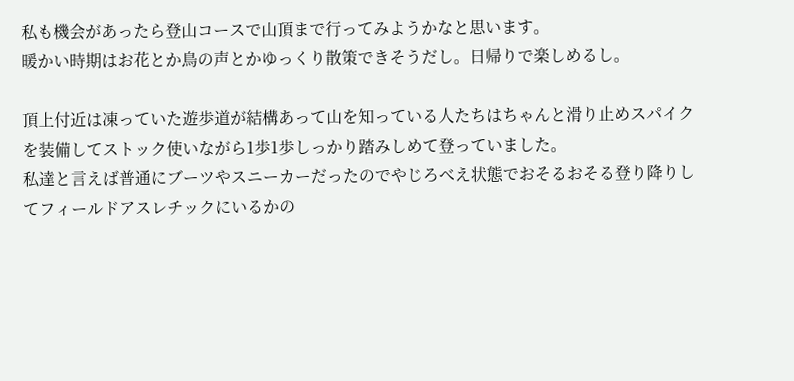私も機会があったら登山コースで山頂まで行ってみようかなと思います。
暖かい時期はお花とか鳥の声とかゆっくり散策できそうだし。日帰りで楽しめるし。

頂上付近は凍っていた遊歩道が結構あって山を知っている人たちはちゃんと滑り止めスパイクを装備してストック使いながら1歩1歩しっかり踏みしめて登っていました。
私達と言えば普通にブーツやスニーカーだったのでやじろべえ状態でおそるおそる登り降りしてフィールドアスレチックにいるかの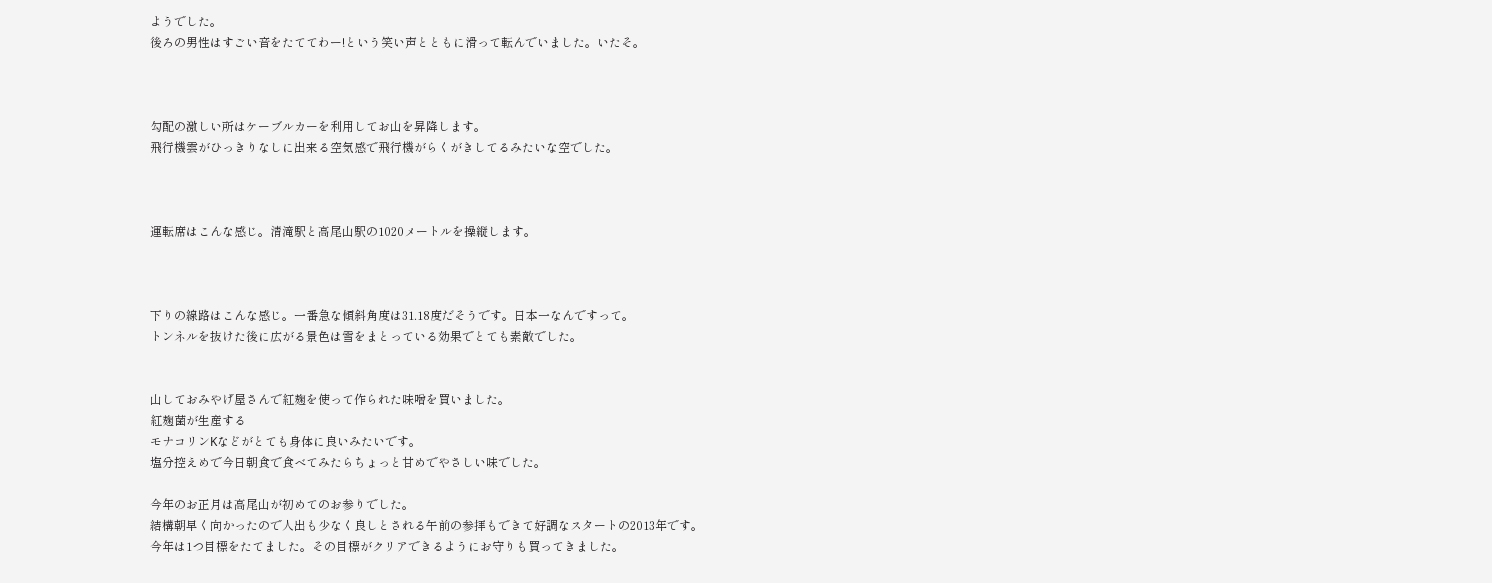ようでした。
後ろの男性はすごい音をたててわー!という笑い声とともに滑って転んでいました。いたそ。



勾配の激しい所はケーブルカーを利用してお山を昇降します。
飛行機雲がひっきりなしに出来る空気感で飛行機がらくがきしてるみたいな空でした。



運転席はこんな感じ。清滝駅と高尾山駅の1020メートルを操縦します。



下りの線路はこんな感じ。一番急な傾斜角度は31.18度だそうです。日本一なんですって。
トンネルを抜けた後に広がる景色は雪をまとっている効果でとても素敵でした。


山しておみやげ屋さんで紅麹を使って作られた味噌を買いました。
紅麹菌が生産する
モナコリンKなどがとても身体に良いみたいです。
塩分控えめで今日朝食で食べてみたらちょっと甘めでやさしい味でした。

今年のお正月は高尾山が初めてのお参りでした。
結構朝早く向かったので人出も少なく良しとされる午前の参拝もできて好調なスタートの2013年です。
今年は1つ目標をたてました。その目標がクリアできるようにお守りも買ってきました。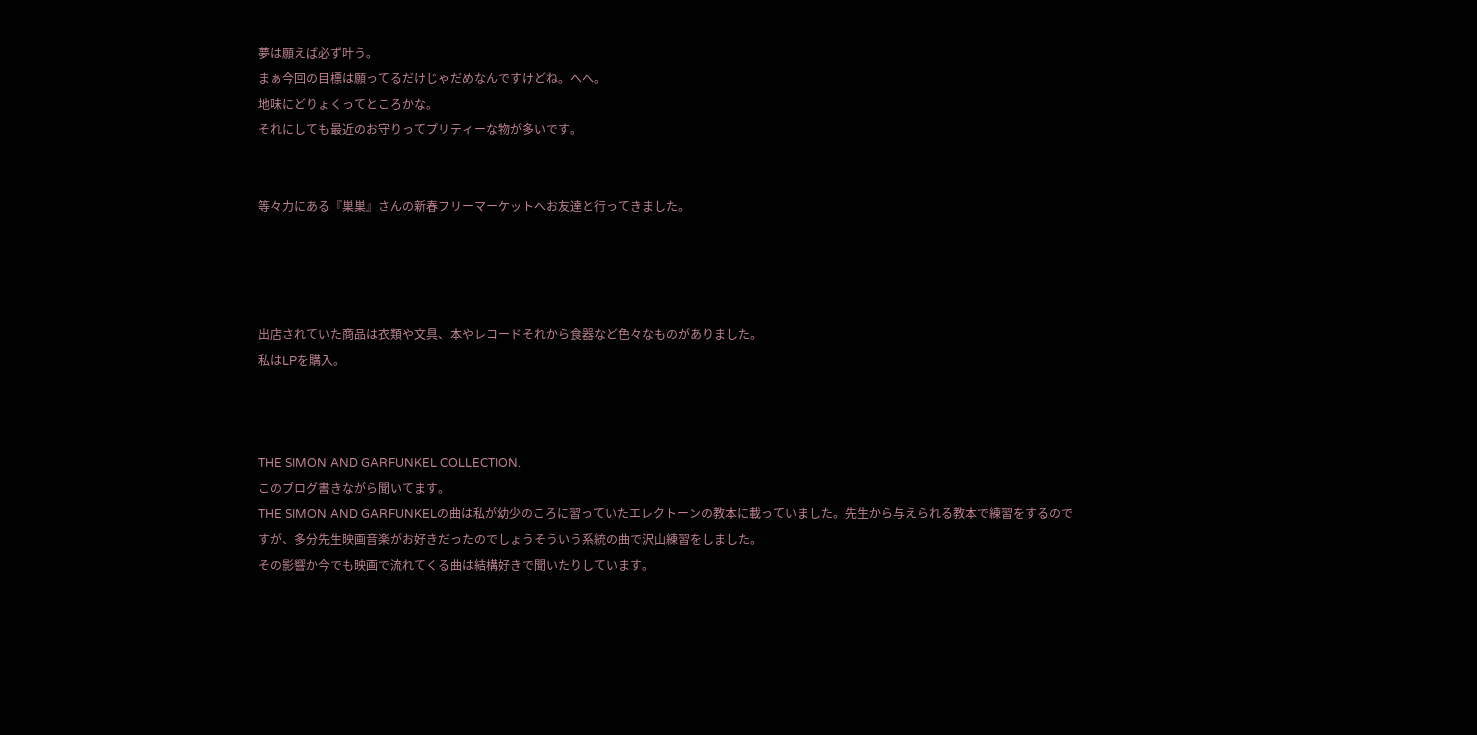夢は願えば必ず叶う。
まぁ今回の目標は願ってるだけじゃだめなんですけどね。へへ。
地味にどりょくってところかな。
それにしても最近のお守りってプリティーな物が多いです。


等々力にある『巣巣』さんの新春フリーマーケットへお友達と行ってきました。




出店されていた商品は衣類や文具、本やレコードそれから食器など色々なものがありました。
私はLPを購入。



THE SIMON AND GARFUNKEL COLLECTION.
このブログ書きながら聞いてます。
THE SIMON AND GARFUNKELの曲は私が幼少のころに習っていたエレクトーンの教本に載っていました。先生から与えられる教本で練習をするのですが、多分先生映画音楽がお好きだったのでしょうそういう系統の曲で沢山練習をしました。
その影響か今でも映画で流れてくる曲は結構好きで聞いたりしています。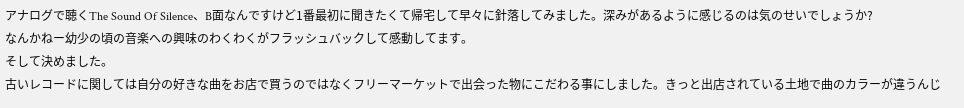アナログで聴くThe Sound Of Silence、B面なんですけど1番最初に聞きたくて帰宅して早々に針落してみました。深みがあるように感じるのは気のせいでしょうか?
なんかねー幼少の頃の音楽への興味のわくわくがフラッシュバックして感動してます。
そして決めました。
古いレコードに関しては自分の好きな曲をお店で買うのではなくフリーマーケットで出会った物にこだわる事にしました。きっと出店されている土地で曲のカラーが違うんじ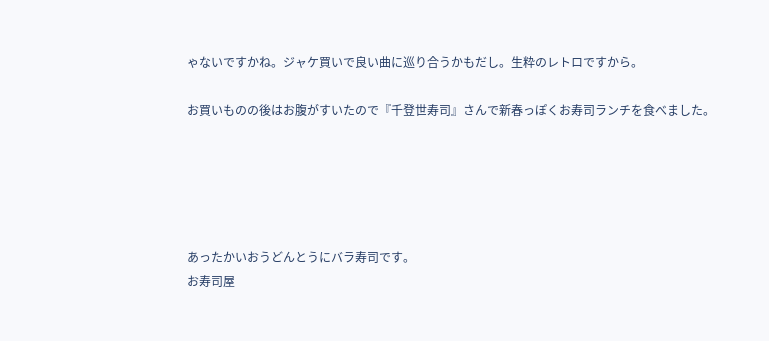ゃないですかね。ジャケ買いで良い曲に巡り合うかもだし。生粋のレトロですから。

お買いものの後はお腹がすいたので『千登世寿司』さんで新春っぽくお寿司ランチを食べました。





あったかいおうどんとうにバラ寿司です。
お寿司屋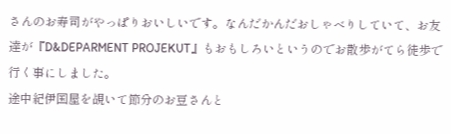さんのお寿司がやっぱりおいしいです。なんだかんだおしゃべりしていて、お友達が『D&DEPARMENT PROJEKUT』もおもしろいというのでお散歩がてら徒歩で行く事にしました。
途中紀伊国屋を覘いて節分のお豆さんと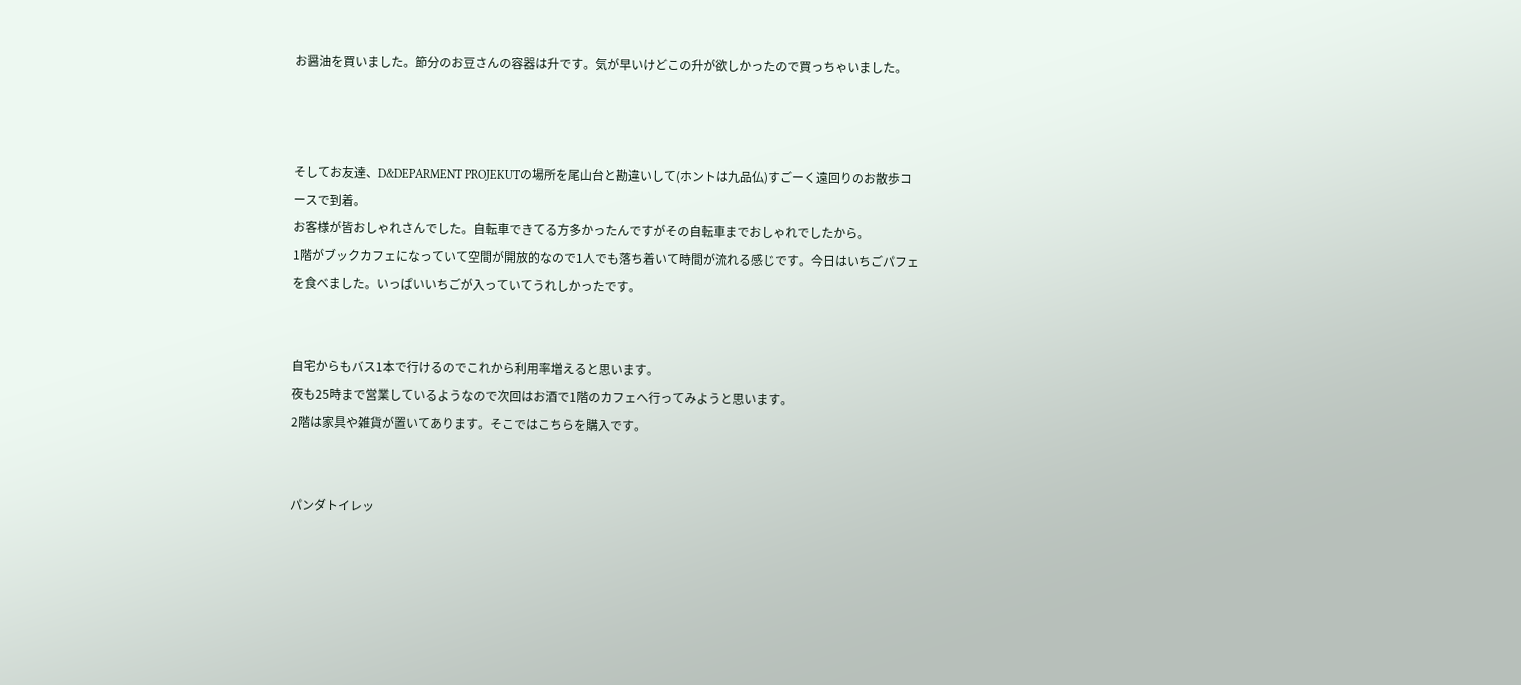お醤油を買いました。節分のお豆さんの容器は升です。気が早いけどこの升が欲しかったので買っちゃいました。



そしてお友達、D&DEPARMENT PROJEKUTの場所を尾山台と勘違いして(ホントは九品仏)すごーく遠回りのお散歩コースで到着。
お客様が皆おしゃれさんでした。自転車できてる方多かったんですがその自転車までおしゃれでしたから。
1階がブックカフェになっていて空間が開放的なので1人でも落ち着いて時間が流れる感じです。今日はいちごパフェを食べました。いっぱいいちごが入っていてうれしかったです。


自宅からもバス1本で行けるのでこれから利用率増えると思います。
夜も25時まで営業しているようなので次回はお酒で1階のカフェへ行ってみようと思います。
2階は家具や雑貨が置いてあります。そこではこちらを購入です。


パンダトイレッ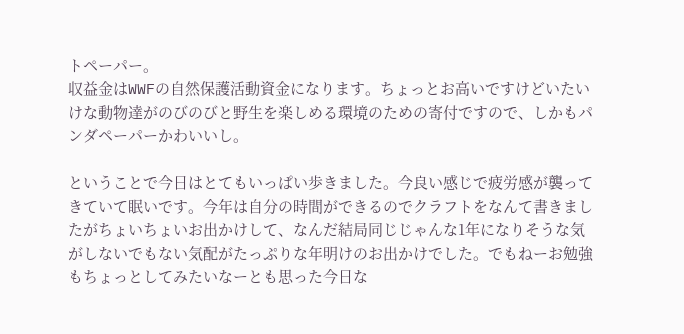トペーパー。
収益金はWWFの自然保護活動資金になります。ちょっとお高いですけどいたいけな動物達がのびのびと野生を楽しめる環境のための寄付ですので、しかもパンダペーパーかわいいし。

ということで今日はとてもいっぱい歩きました。今良い感じで疲労感が襲ってきていて眠いです。今年は自分の時間ができるのでクラフトをなんて書きましたがちょいちょいお出かけして、なんだ結局同じじゃんな1年になりそうな気がしないでもない気配がたっぷりな年明けのお出かけでした。でもねーお勉強もちょっとしてみたいなーとも思った今日な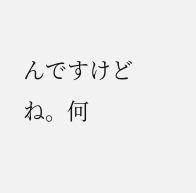んですけどね。何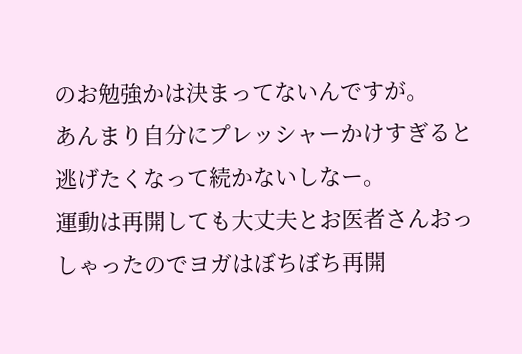のお勉強かは決まってないんですが。
あんまり自分にプレッシャーかけすぎると逃げたくなって続かないしなー。
運動は再開しても大丈夫とお医者さんおっしゃったのでヨガはぼちぼち再開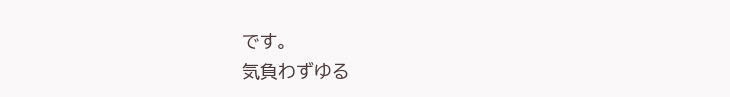です。
気負わずゆる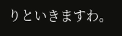りといきますわ。